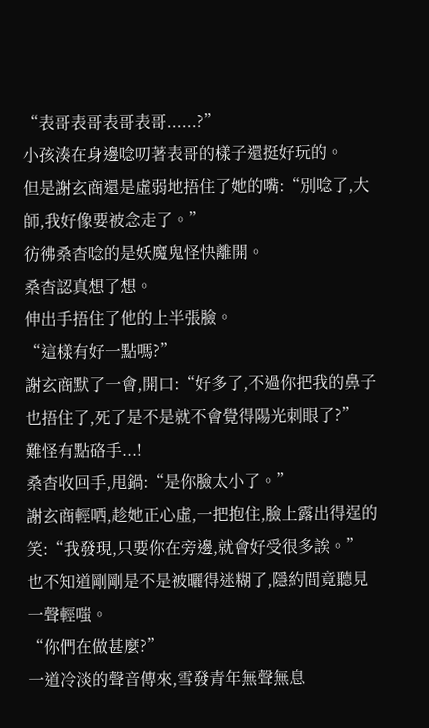“表哥表哥表哥表哥......?”
小孩湊在身邊唸叨著表哥的樣子還挺好玩的。
但是謝玄商還是虛弱地捂住了她的嘴:“別唸了,大師,我好像要被念走了。”
彷彿桑杳唸的是妖魔鬼怪快離開。
桑杳認真想了想。
伸出手捂住了他的上半張臉。
“這樣有好一點嗎?”
謝玄商默了一會,開口:“好多了,不過你把我的鼻子也捂住了,死了是不是就不會覺得陽光刺眼了?”
難怪有點硌手...!
桑杳收回手,甩鍋:“是你臉太小了。”
謝玄商輕哂,趁她正心虛,一把抱住,臉上露出得逞的笑:“我發現,只要你在旁邊,就會好受很多誒。”
也不知道剛剛是不是被曬得迷糊了,隱約間竟聽見一聲輕嗤。
“你們在做甚麼?”
一道冷淡的聲音傳來,雪發青年無聲無息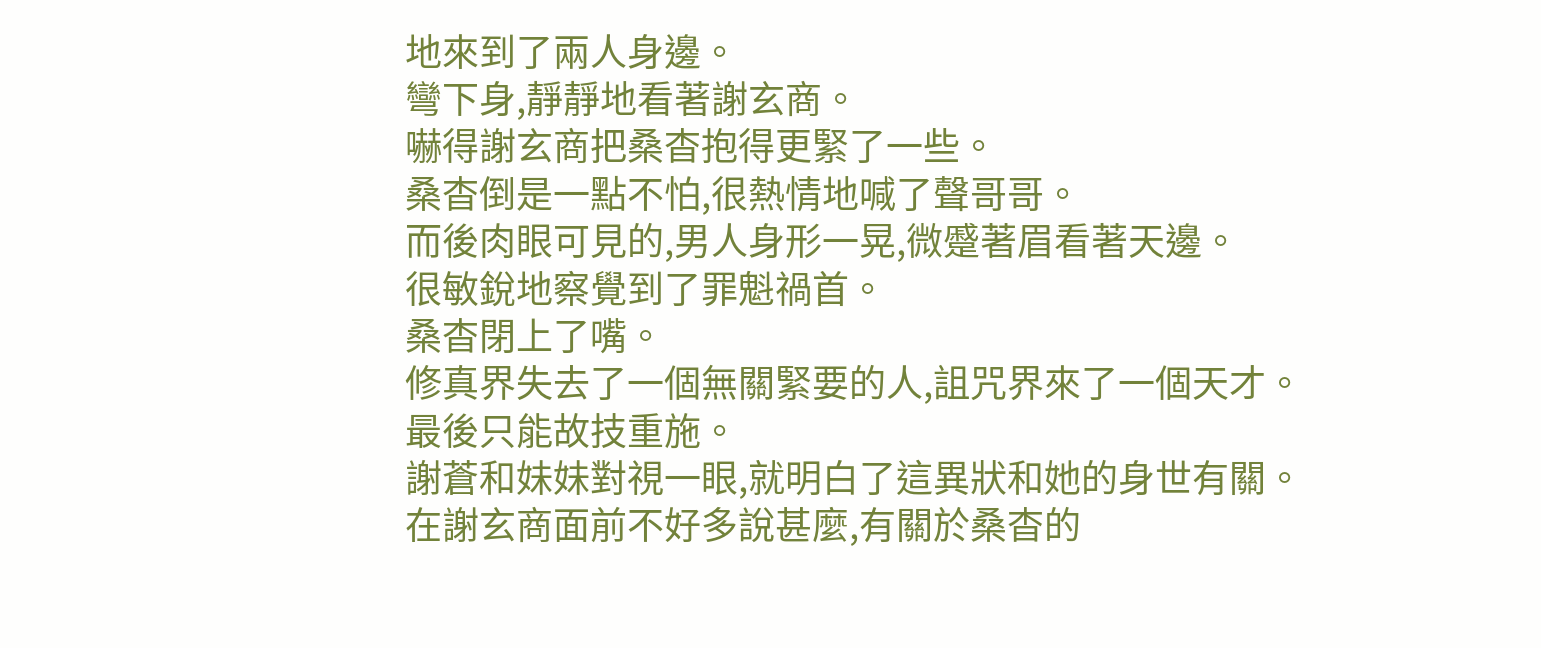地來到了兩人身邊。
彎下身,靜靜地看著謝玄商。
嚇得謝玄商把桑杳抱得更緊了一些。
桑杳倒是一點不怕,很熱情地喊了聲哥哥。
而後肉眼可見的,男人身形一晃,微蹙著眉看著天邊。
很敏銳地察覺到了罪魁禍首。
桑杳閉上了嘴。
修真界失去了一個無關緊要的人,詛咒界來了一個天才。
最後只能故技重施。
謝蒼和妹妹對視一眼,就明白了這異狀和她的身世有關。
在謝玄商面前不好多說甚麼,有關於桑杳的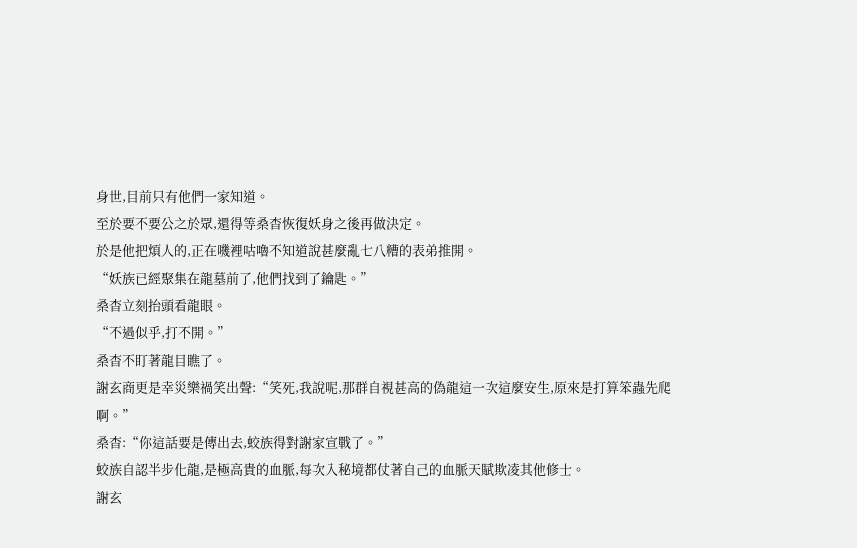身世,目前只有他們一家知道。
至於要不要公之於眾,還得等桑杳恢復妖身之後再做決定。
於是他把煩人的,正在嘰裡咕嚕不知道說甚麼亂七八糟的表弟推開。
“妖族已經聚集在龍墓前了,他們找到了鑰匙。”
桑杳立刻抬頭看龍眼。
“不過似乎,打不開。”
桑杳不盯著龍目瞧了。
謝玄商更是幸災樂禍笑出聲:“笑死,我說呢,那群自視甚高的偽龍這一次這麼安生,原來是打算笨蟲先爬啊。”
桑杳:“你這話要是傳出去,蛟族得對謝家宣戰了。”
蛟族自認半步化龍,是極高貴的血脈,每次入秘境都仗著自己的血脈天賦欺凌其他修士。
謝玄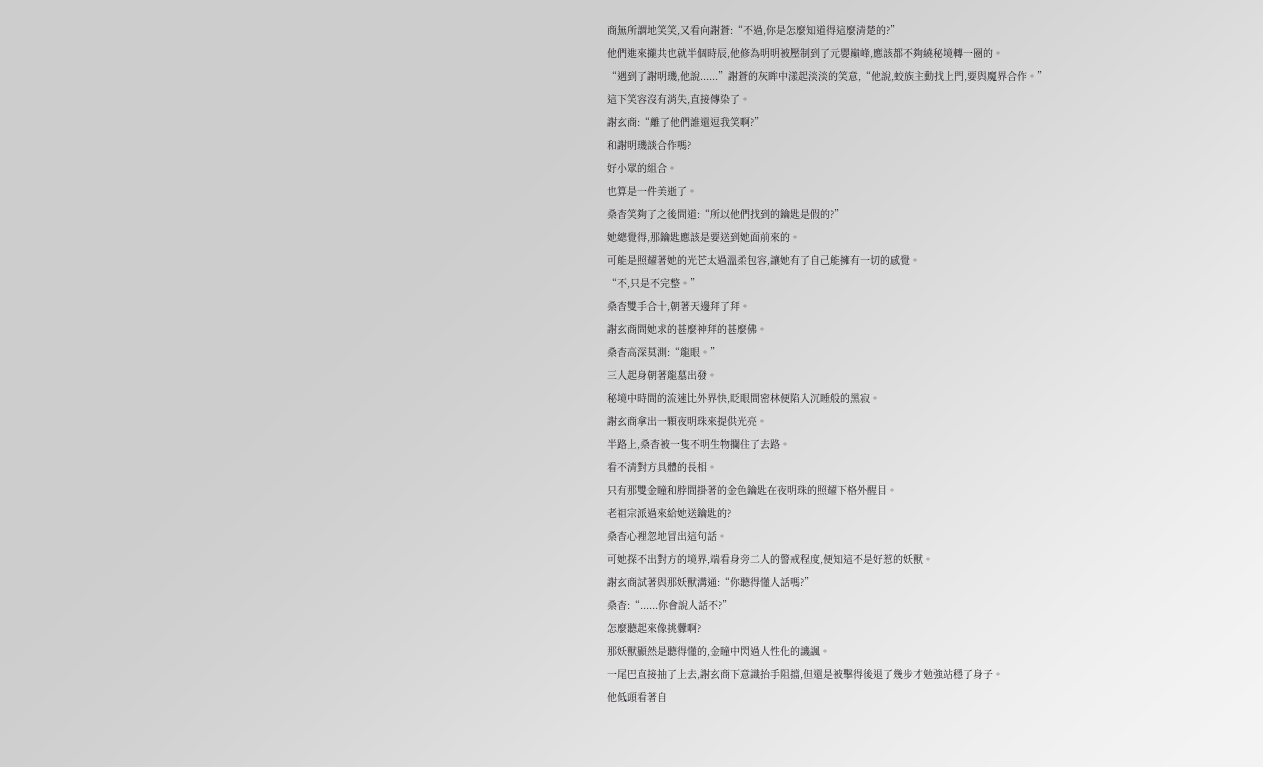商無所謂地笑笑,又看向謝蒼:“不過,你是怎麼知道得這麼清楚的?”
他們進來攏共也就半個時辰,他修為明明被壓制到了元嬰巔峰,應該都不夠繞秘境轉一圈的。
“遇到了謝明璣,他說......”謝蒼的灰眸中漾起淡淡的笑意,“他說,蛟族主動找上門,要與魔界合作。”
這下笑容沒有消失,直接傳染了。
謝玄商:“離了他們誰還逗我笑啊?”
和謝明璣談合作嗎?
好小眾的組合。
也算是一件美逝了。
桑杳笑夠了之後問道:“所以他們找到的鑰匙是假的?”
她總覺得,那鑰匙應該是要送到她面前來的。
可能是照耀著她的光芒太過溫柔包容,讓她有了自己能擁有一切的感覺。
“不,只是不完整。”
桑杳雙手合十,朝著天邊拜了拜。
謝玄商問她求的甚麼神拜的甚麼佛。
桑杳高深莫測:“龍眼。”
三人起身朝著龍墓出發。
秘境中時間的流速比外界快,眨眼間密林便陷入沉睡般的黑寂。
謝玄商拿出一顆夜明珠來提供光亮。
半路上,桑杳被一隻不明生物攔住了去路。
看不清對方具體的長相。
只有那雙金瞳和脖間掛著的金色鑰匙在夜明珠的照耀下格外醒目。
老祖宗派過來給她送鑰匙的?
桑杳心裡忽地冒出這句話。
可她探不出對方的境界,端看身旁二人的警戒程度,便知這不是好惹的妖獸。
謝玄商試著與那妖獸溝通:“你聽得懂人話嗎?”
桑杳:“......你會說人話不?”
怎麼聽起來像挑釁啊?
那妖獸顯然是聽得懂的,金瞳中閃過人性化的譏諷。
一尾巴直接抽了上去,謝玄商下意識抬手阻擋,但還是被擊得後退了幾步才勉強站穩了身子。
他低頭看著自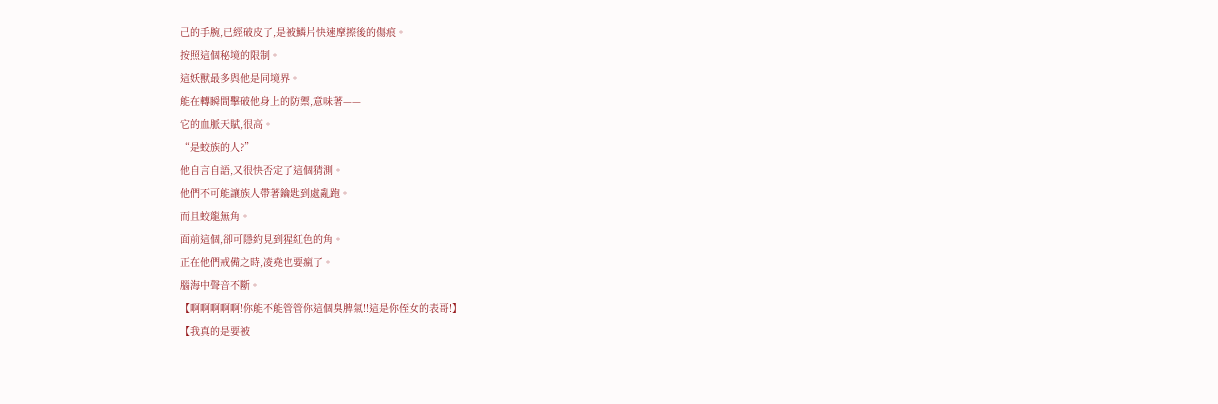己的手腕,已經破皮了,是被鱗片快速摩擦後的傷痕。
按照這個秘境的限制。
這妖獸最多與他是同境界。
能在轉瞬間擊破他身上的防禦,意味著——
它的血脈天賦,很高。
“是蛟族的人?”
他自言自語,又很快否定了這個猜測。
他們不可能讓族人帶著鑰匙到處亂跑。
而且蛟龍無角。
面前這個,卻可隱約見到猩紅色的角。
正在他們戒備之時,凌堯也要瘋了。
腦海中聲音不斷。
【啊啊啊啊啊!你能不能管管你這個臭脾氣!!這是你侄女的表哥!】
【我真的是要被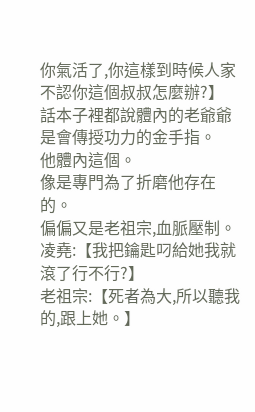你氣活了,你這樣到時候人家不認你這個叔叔怎麼辦?】
話本子裡都說體內的老爺爺是會傳授功力的金手指。
他體內這個。
像是專門為了折磨他存在的。
偏偏又是老祖宗,血脈壓制。
凌堯:【我把鑰匙叼給她我就滾了行不行?】
老祖宗:【死者為大,所以聽我的,跟上她。】